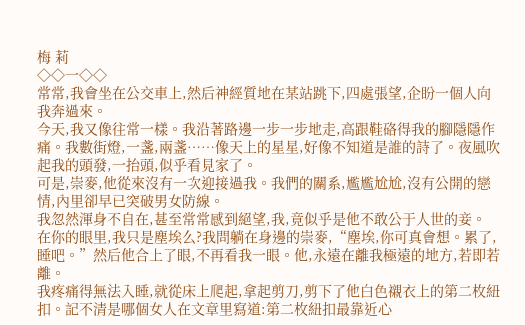梅 莉
◇◇一◇◇
常常,我會坐在公交車上,然后神經質地在某站跳下,四處張望,企盼一個人向我奔過來。
今天,我又像往常一樣。我沿著路邊一步一步地走,高跟鞋硌得我的腳隱隱作痛。我數街燈,一盞,兩盞……像天上的星星,好像不知道是誰的詩了。夜風吹起我的頭發,一抬頭,似乎看見家了。
可是,崇麥,他從來沒有一次迎接過我。我們的關系,尷尷尬尬,沒有公開的戀情,內里卻早已突破男女防線。
我忽然渾身不自在,甚至常常感到絕望,我,竟似乎是他不敢公于人世的妾。
在你的眼里,我只是塵埃么?我問躺在身邊的崇麥,“塵埃,你可真會想。累了,睡吧。”然后他合上了眼,不再看我一眼。他,永遠在離我極遠的地方,若即若離。
我疼痛得無法入睡,就從床上爬起,拿起剪刀,剪下了他白色襯衣上的第二枚紐扣。記不清是哪個女人在文章里寫道:第二枚紐扣最靠近心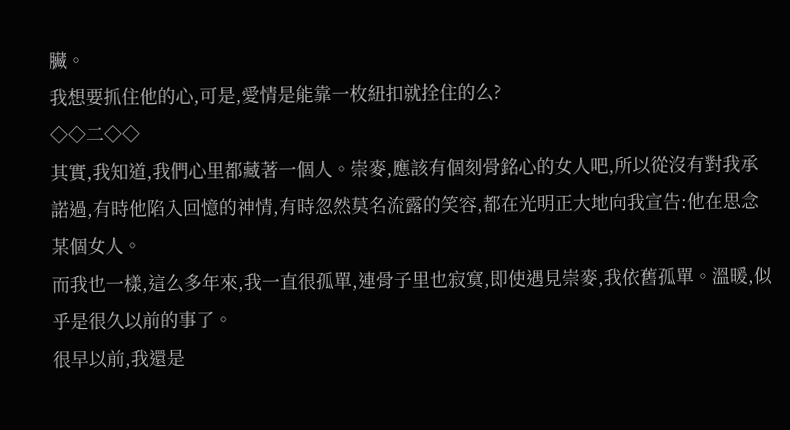臟。
我想要抓住他的心,可是,愛情是能靠一枚紐扣就拴住的么?
◇◇二◇◇
其實,我知道,我們心里都藏著一個人。崇麥,應該有個刻骨銘心的女人吧,所以從沒有對我承諾過,有時他陷入回憶的神情,有時忽然莫名流露的笑容,都在光明正大地向我宣告:他在思念某個女人。
而我也一樣,這么多年來,我一直很孤單,連骨子里也寂寞,即使遇見崇麥,我依舊孤單。溫暖,似乎是很久以前的事了。
很早以前,我還是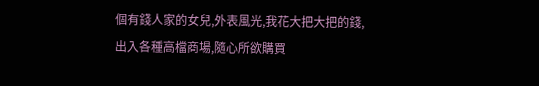個有錢人家的女兒,外表風光,我花大把大把的錢,出入各種高檔商場,隨心所欲購買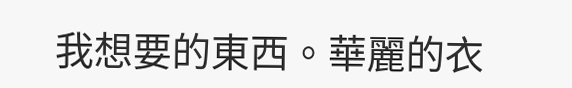我想要的東西。華麗的衣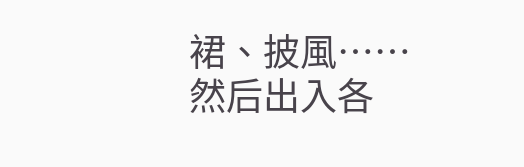裙、披風……然后出入各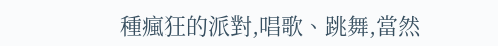種瘋狂的派對,唱歌、跳舞,當然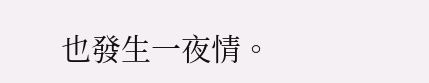也發生一夜情。